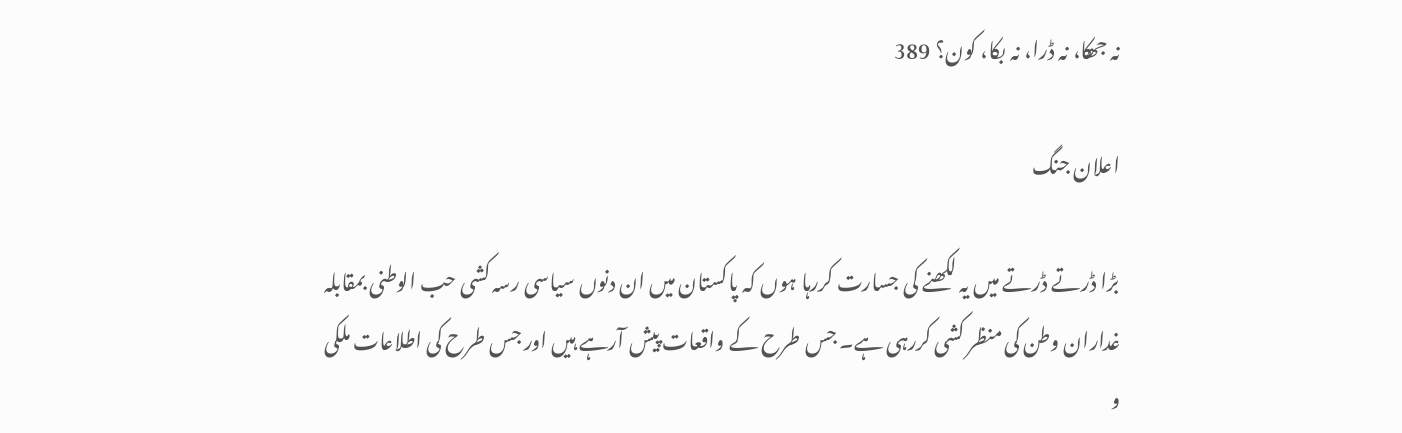نہ جھکا، نہ ڈرا، نہ بکا، کون؟ 389

اعلان جنگ

بڑا ڈرتے ڈرتے میں یہ لکھنے کی جسارت کررہا ہوں کہ پاکستان میں ان دنوں سیاسی رسہ کشی حب الوطنی بمقابلہ غداران وطن کی منظر کشی کررہی ہے۔ جس طرح کے واقعات پیش آرہے ہیں اور جس طرح کی اطلاعات ملکی و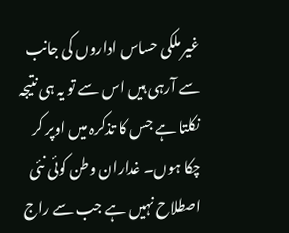غیر ملکی حساس اداروں کی جانب سے آرہی ہیں اس سے تو یہ ہی نتیجہ نکلتا ہے جس کا تذکرہ میں اوپر کر چکا ہوں۔ غداران وطن کوئی نئی اصطلاح نہیں ہے جب سے راج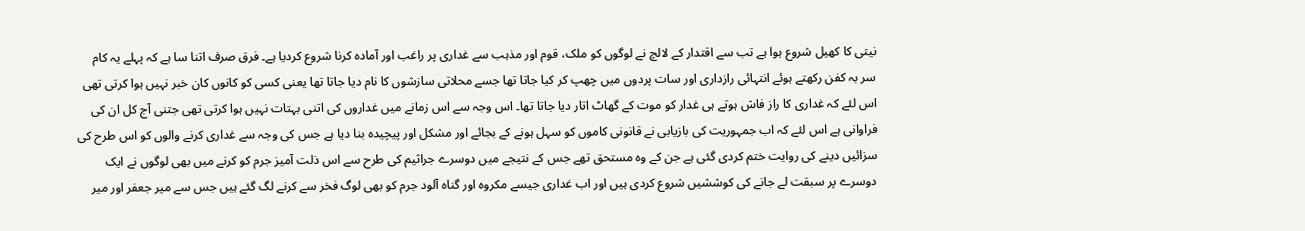نیتی کا کھیل شروع ہوا ہے تب سے اقتدار کے لالچ نے لوگوں کو ملک، قوم اور مذہب سے غداری پر راغب اور آمادہ کرنا شروع کردیا ہے۔ فرق صرف اتنا سا ہے کہ پہلے یہ کام سر بہ کفن رکھتے ہوئے انتہائی رازداری اور سات پردوں میں چھپ کر کیا جاتا تھا جسے محلاتی سازشوں کا نام دیا جاتا تھا یعنی کسی کو کانوں کان خبر نہیں ہوا کرتی تھی اس لئے کہ غداری کا راز فاش ہوتے ہی غدار کو موت کے گھاٹ اتار دیا جاتا تھا۔ اس وجہ سے اس زمانے میں غداروں کی اتنی بہتات نہیں ہوا کرتی تھی جتنی آج کل ان کی فراوانی ہے اس لئے کہ اب جمہوریت کی بازیابی نے قانونی کاموں کو سہل ہونے کے بجائے اور مشکل اور پیچیدہ بنا دیا ہے جس کی وجہ سے غداری کرنے والوں کو اس طرح کی سزائیں دینے کی روایت ختم کردی گئی ہے جن کے وہ مستحق تھے جس کے نتیجے میں دوسرے جراثیم کی طرح سے اس ذلت آمیز جرم کو کرنے میں بھی لوگوں نے ایک دوسرے پر سبقت لے جانے کی کوششیں شروع کردی ہیں اور اب غداری جیسے مکروہ اور گناہ آلود جرم کو بھی لوگ فخر سے کرنے لگ گئے ہیں جس سے میر جعفر اور میر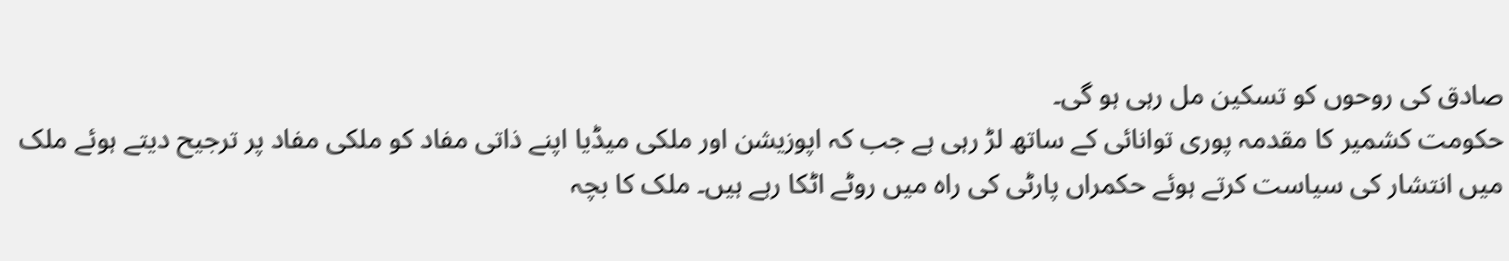صادق کی روحوں کو تسکین مل رہی ہو گی۔
حکومت کشمیر کا مقدمہ پوری توانائی کے ساتھ لڑ رہی ہے جب کہ اپوزیشن اور ملکی میڈیا اپنے ذاتی مفاد کو ملکی مفاد پر ترجیح دیتے ہوئے ملک میں انتشار کی سیاست کرتے ہوئے حکمراں پارٹی کی راہ میں روٹے اٹکا رہے ہیں۔ ملک کا بچہ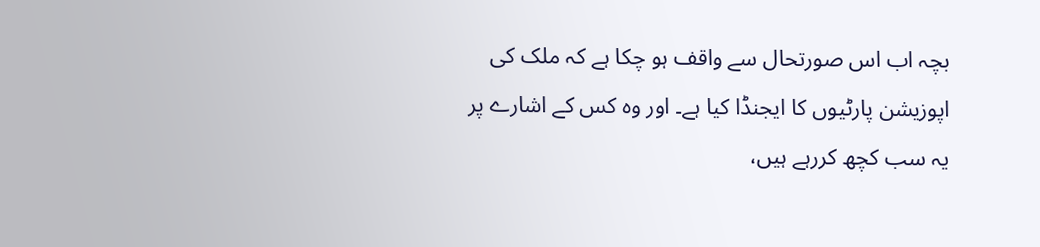بچہ اب اس صورتحال سے واقف ہو چکا ہے کہ ملک کی اپوزیشن پارٹیوں کا ایجنڈا کیا ہے۔ اور وہ کس کے اشارے پر یہ سب کچھ کررہے ہیں،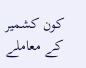کون کشمیر کے معاملے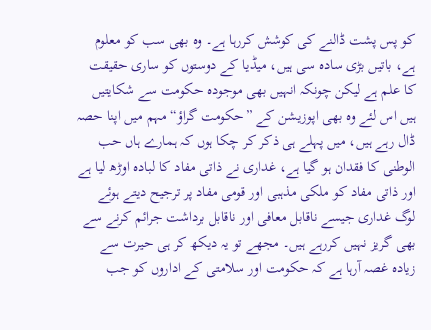کو پس پشت ڈالنے کی کوشش کررہا ہے۔ وہ بھی سب کو معلوم ہے، باتیں بڑی سادہ سی ہیں، میڈیا کے دوستوں کو ساری حقیقت کا علم ہے لیکن چونکہ انہیں بھی موجودہ حکومت سے شکایتیں ہیں اس لئے وہ بھی اپوزیشن کے ”حکومت گراؤ“ مہم میں اپنا حصہ ڈال رہے ہیں، میں پہلے ہی ذکر کر چکا ہوں کہ ہمارے ہاں حب الوطنی کا فقدان ہو گیا ہے، غداری نے ذاتی مفاد کا لبادہ اوڑھ لیا ہے اور ذاتی مفاد کو ملکی مذہبی اور قومی مفاد پر ترجیح دیتے ہوئے لوگ غداری جیسے ناقابل معافی اور ناقابل برداشت جرائم کرنے سے بھی گریز نہیں کررہے ہیں۔ مجھے تو یہ دیکھ کر ہی حیرت سے زیادہ غصہ آرہا ہے کہ حکومت اور سلامتی کے اداروں کو جب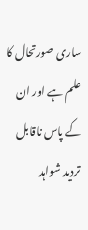ساری صورتحال کا علم ہے اور ان کے پاس ناقابل تردید شواہد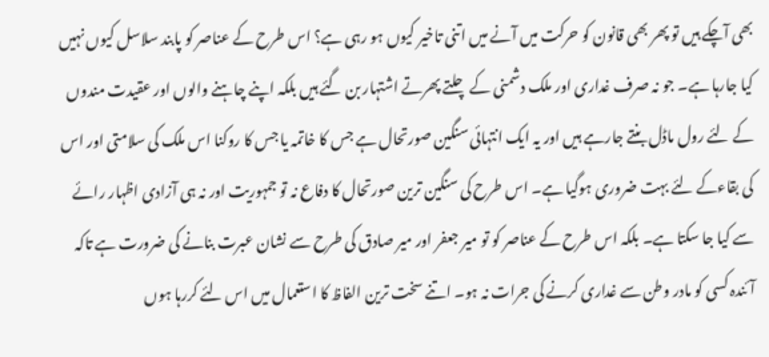بھی آچکے ہیں تو پھر بھی قانون کو حرکت میں آنے میں اتنی تاخیر کیوں ہو رہی ہے؟ اس طرح کے عناصر کو پابند سلاسل کیوں نہیں کیا جارہا ہے۔ جو نہ صرف غداری اور ملک دشمنی کے چلتے پھرتے اشتہار بن گئے ہیں بلکہ اپنے چاہنے والوں اور عقیدت مندوں کے لئے رول ماڈل بنتے جارہے ہیں اور یہ ایک انتہائی سنگین صورتحال ہے جس کا خاتمہ یا جس کا روکنا اس ملک کی سلامتی اور اس کی بقاءکے لئے بہت ضروری ہوگیا ہے۔ اس طرح کی سنگین ترین صورتحال کا دفاع نہ تو جمہوریت اور نہ ہی آزادی اظہار رائے سے کیا جا سکتا ہے۔ بلکہ اس طرح کے عناصر کو تو میر جعفر اور میر صادق کی طرح سے نشان عبرت بنانے کی ضرورت ہے تاکہ آئندہ کسی کو مادر وطن سے غداری کرنے کی جرات نہ ہو۔ اتنے سخت ترین الفاظ کا استعمال میں اس لئے کررہا ہوں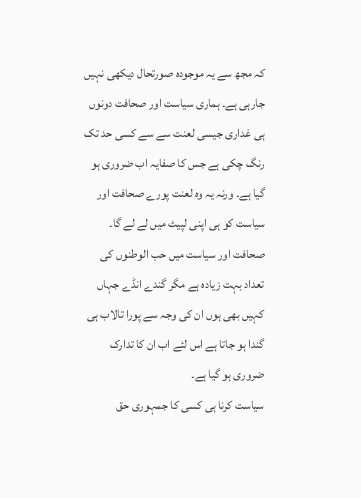کہ مجھ سے یہ موجودہ صورتحال دیکھی نہیں جارہی ہے۔ ہماری سیاست اور صحافت دونوں ہی غداری جیسی لعنت سے سے کسی حد تک رنگ چکی ہے جس کا صفایہ اب ضروری ہو گیا ہے۔ ورنہ یہ وہ لعنت پورے صحافت اور سیاست کو ہی اپنی لپیٹ میں لے لے گا۔ صحافت اور سیاست میں حب الوطنوں کی تعداد بہت زیادہ ہے مگر گندے انڈے جہاں کہیں بھی ہوں ان کی وجہ سے پورا تالاب ہی گندا ہو جاتا ہے اس لئے اب ان کا تدارک ضروری ہو گیا ہے۔
سیاست کرنا ہی کسی کا جمہوری حق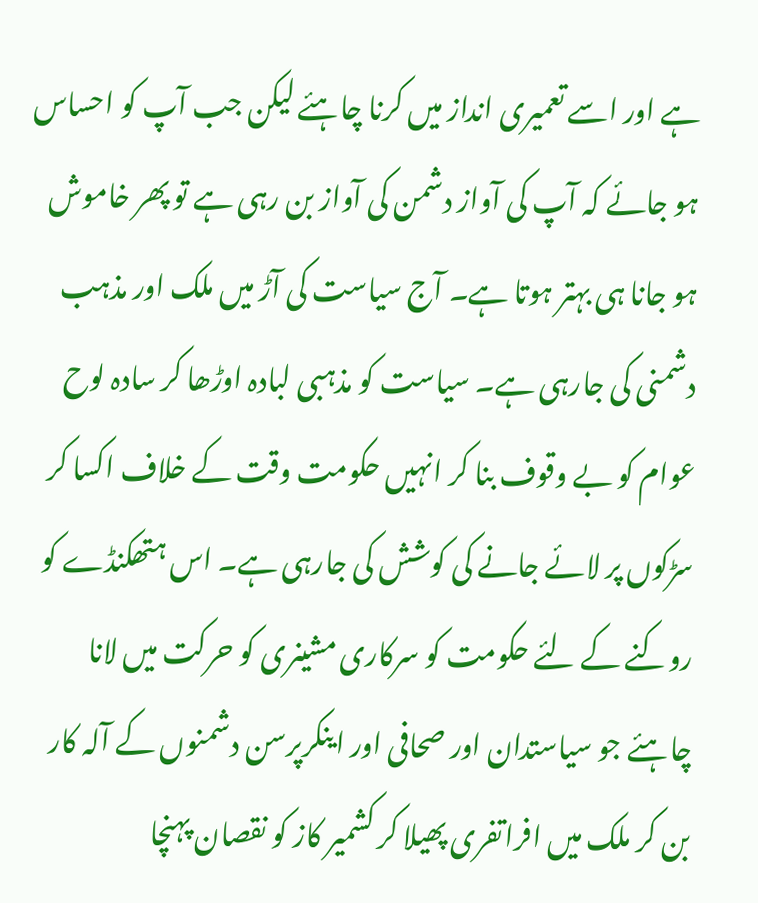ہے اور اسے تعمیری انداز میں کرنا چاہئے لیکن جب آپ کو احساس ہو جائے کہ آپ کی آواز دشمن کی آواز بن رہی ہے تو پھر خاموش ہو جانا ہی بہتر ہوتا ہے۔ آج سیاست کی آڑ میں ملک اور مذہب دشمنی کی جارہی ہے۔ سیاست کو مذہبی لبادہ اوڑھا کر سادہ لوح عوام کو بے وقوف بنا کر انہیں حکومت وقت کے خلاف اکسا کر سڑکوں پر لائے جانے کی کوشش کی جارہی ہے۔ اس ہتھکنڈے کو روکنے کے لئے حکومت کو سرکاری مشینری کو حرکت میں لانا چاہئے جو سیاستدان اور صحافی اور اینکرپرسن دشمنوں کے آلہ کار بن کر ملک میں افراتفری پھیلا کر کشمیر کاز کو نقصان پہنچا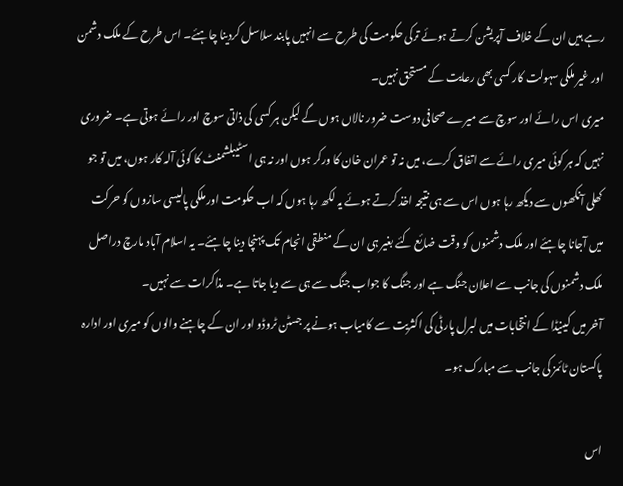رہے ہیں ان کے خلاف آپریشن کرتے ہوئے ترکی حکومت کی طرح سے انہیں پابند سلاسل کردینا چاہئے۔ اس طرح کے ملک دشمن اور غیر ملکی سہولت کار کسی بھی رعایت کے مستحق نہیں۔
میری اس رائے اور سوچ سے میرے صحافی دوست ضرور نالاں ہوں گے لیکن ہر کسی کی ذاتی سوچ اور رائے ہوتی ہے۔ ضروری نہیں کہ ہر کوئی میری رائے سے اتفاق کرے، میں نہ تو عمران خان کا ورکر ہوں اور نہ ہی اسٹیبلشمنٹ کا کوئی آلہ کار ہوں، میں تو جو کھلی آنکھوں سے دیکھ رہا ہوں اس سے ہی نتیجہ اخذ کرتے ہوئے یہ لکھ رہا ہوں کہ اب حکومت اور ملکی پالیسی سازوں کو حرکت میں آجانا چاہئے اور ملک دشمنوں کو وقت ضائع کئے بغیر ہی ان کے منطقی انجام تک پہنچا دینا چاہئے۔ یہ اسلام آباد مارچ دراصل ملک دشمنوں کی جانب سے اعلان جنگ ہے اور جنگ کا جواب جنگ سے ہی سے دیا جاتا ہے۔ مذاکرات سے نہیں۔
آخر میں کینیڈا کے انتخابات میں لبرل پارٹی کی اکثریت سے کامیاب ہونے پر جسٹن ٹروڈو اور ان کے چاہنے والوں کو میری اور ادارہ پاکستان ٹائمز کی جانب سے مبارک ہو۔

اس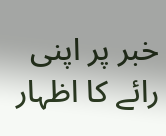خبر پر اپنی رائے کا اظہار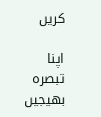کریں

اپنا تبصرہ بھیجیں